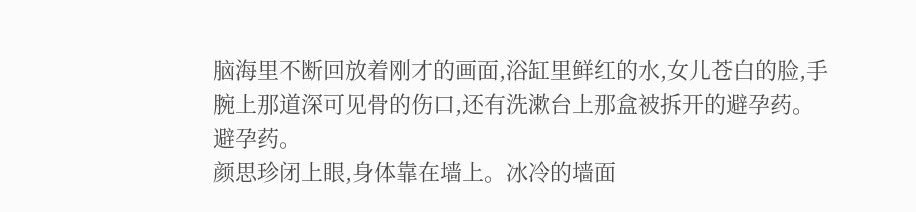脑海里不断回放着刚才的画面,浴缸里鲜红的水,女儿苍白的脸,手腕上那道深可见骨的伤口,还有洗漱台上那盒被拆开的避孕药。
避孕药。
颜思珍闭上眼,身体靠在墙上。冰冷的墙面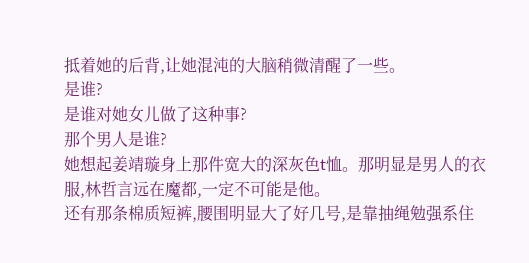抵着她的后背,让她混沌的大脑稍微清醒了一些。
是谁?
是谁对她女儿做了这种事?
那个男人是谁?
她想起姜靖璇身上那件宽大的深灰色t恤。那明显是男人的衣服,林哲言远在魔都,一定不可能是他。
还有那条棉质短裤,腰围明显大了好几号,是靠抽绳勉强系住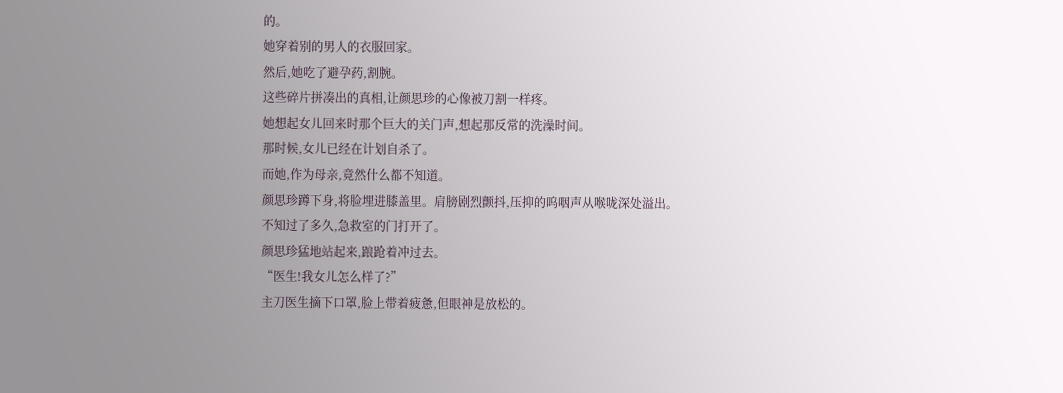的。
她穿着别的男人的衣服回家。
然后,她吃了避孕药,割腕。
这些碎片拼凑出的真相,让颜思珍的心像被刀割一样疼。
她想起女儿回来时那个巨大的关门声,想起那反常的洗澡时间。
那时候,女儿已经在计划自杀了。
而她,作为母亲,竟然什么都不知道。
颜思珍蹲下身,将脸埋进膝盖里。肩膀剧烈颤抖,压抑的呜咽声从喉咙深处溢出。
不知过了多久,急救室的门打开了。
颜思珍猛地站起来,踉跄着冲过去。
“医生!我女儿怎么样了?”
主刀医生摘下口罩,脸上带着疲惫,但眼神是放松的。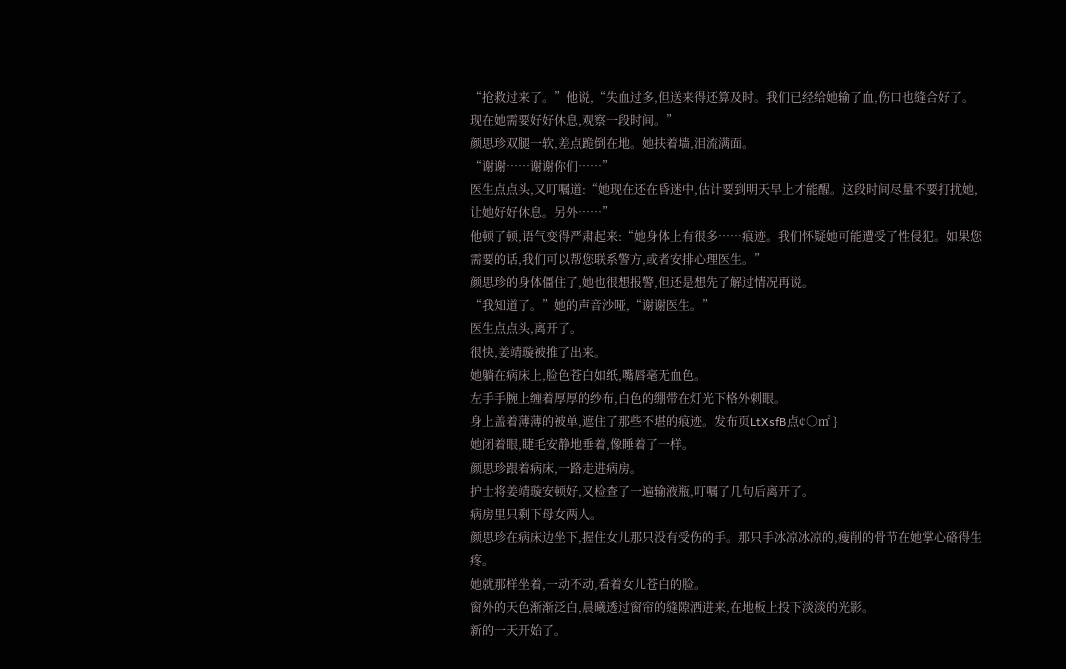“抢救过来了。”他说,“失血过多,但送来得还算及时。我们已经给她输了血,伤口也缝合好了。现在她需要好好休息,观察一段时间。”
颜思珍双腿一软,差点跪倒在地。她扶着墙,泪流满面。
“谢谢……谢谢你们……”
医生点点头,又叮嘱道:“她现在还在昏迷中,估计要到明天早上才能醒。这段时间尽量不要打扰她,让她好好休息。另外……”
他顿了顿,语气变得严肃起来:“她身体上有很多……痕迹。我们怀疑她可能遭受了性侵犯。如果您需要的话,我们可以帮您联系警方,或者安排心理医生。”
颜思珍的身体僵住了,她也很想报警,但还是想先了解过情况再说。
“我知道了。”她的声音沙哑,“谢谢医生。”
医生点点头,离开了。
很快,姜靖璇被推了出来。
她躺在病床上,脸色苍白如纸,嘴唇毫无血色。
左手手腕上缠着厚厚的纱布,白色的绷带在灯光下格外刺眼。
身上盖着薄薄的被单,遮住了那些不堪的痕迹。发布页LtXsfB点¢○㎡ }
她闭着眼,睫毛安静地垂着,像睡着了一样。
颜思珍跟着病床,一路走进病房。
护士将姜靖璇安顿好,又检查了一遍输液瓶,叮嘱了几句后离开了。
病房里只剩下母女两人。
颜思珍在病床边坐下,握住女儿那只没有受伤的手。那只手冰凉冰凉的,瘦削的骨节在她掌心硌得生疼。
她就那样坐着,一动不动,看着女儿苍白的脸。
窗外的天色渐渐泛白,晨曦透过窗帘的缝隙洒进来,在地板上投下淡淡的光影。
新的一天开始了。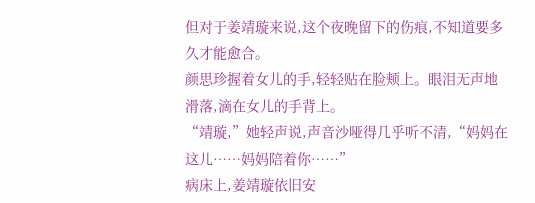但对于姜靖璇来说,这个夜晚留下的伤痕,不知道要多久才能愈合。
颜思珍握着女儿的手,轻轻贴在脸颊上。眼泪无声地滑落,滴在女儿的手背上。
“靖璇,”她轻声说,声音沙哑得几乎听不清,“妈妈在这儿……妈妈陪着你……”
病床上,姜靖璇依旧安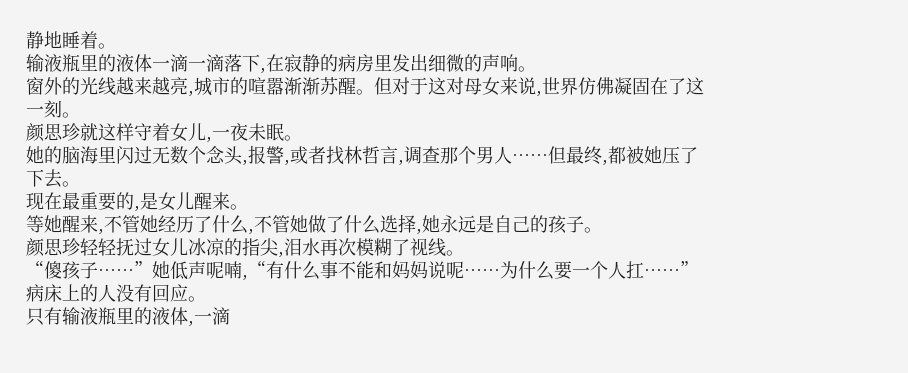静地睡着。
输液瓶里的液体一滴一滴落下,在寂静的病房里发出细微的声响。
窗外的光线越来越亮,城市的喧嚣渐渐苏醒。但对于这对母女来说,世界仿佛凝固在了这一刻。
颜思珍就这样守着女儿,一夜未眠。
她的脑海里闪过无数个念头,报警,或者找林哲言,调查那个男人……但最终,都被她压了下去。
现在最重要的,是女儿醒来。
等她醒来,不管她经历了什么,不管她做了什么选择,她永远是自己的孩子。
颜思珍轻轻抚过女儿冰凉的指尖,泪水再次模糊了视线。
“傻孩子……”她低声呢喃,“有什么事不能和妈妈说呢……为什么要一个人扛……”
病床上的人没有回应。
只有输液瓶里的液体,一滴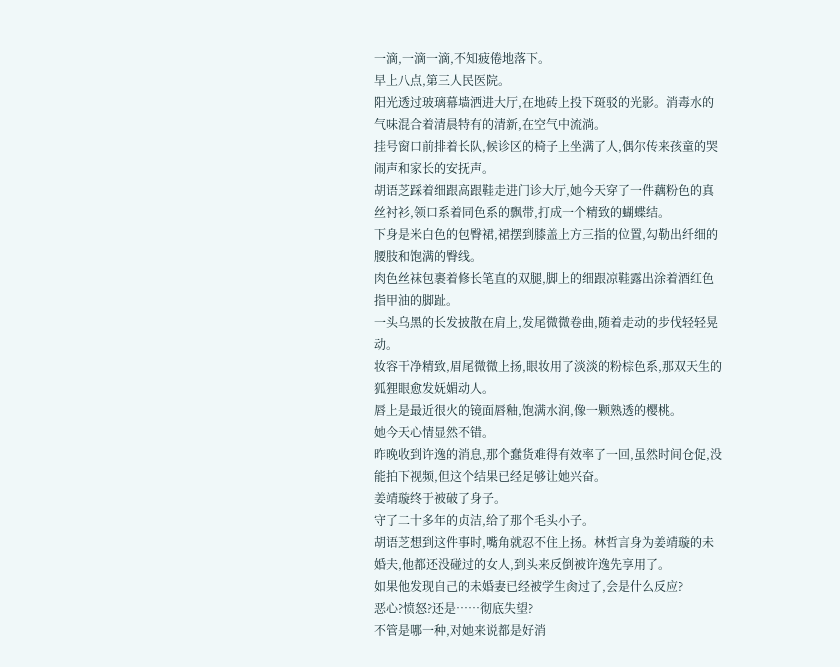一滴,一滴一滴,不知疲倦地落下。
早上八点,第三人民医院。
阳光透过玻璃幕墙洒进大厅,在地砖上投下斑驳的光影。消毒水的气味混合着清晨特有的清新,在空气中流淌。
挂号窗口前排着长队,候诊区的椅子上坐满了人,偶尔传来孩童的哭闹声和家长的安抚声。
胡语芝踩着细跟高跟鞋走进门诊大厅,她今天穿了一件藕粉色的真丝衬衫,领口系着同色系的飘带,打成一个精致的蝴蝶结。
下身是米白色的包臀裙,裙摆到膝盖上方三指的位置,勾勒出纤细的腰肢和饱满的臀线。
肉色丝袜包裹着修长笔直的双腿,脚上的细跟凉鞋露出涂着酒红色指甲油的脚趾。
一头乌黑的长发披散在肩上,发尾微微卷曲,随着走动的步伐轻轻晃动。
妆容干净精致,眉尾微微上扬,眼妆用了淡淡的粉棕色系,那双天生的狐狸眼愈发妩媚动人。
唇上是最近很火的镜面唇釉,饱满水润,像一颗熟透的樱桃。
她今天心情显然不错。
昨晚收到许逸的消息,那个蠢货难得有效率了一回,虽然时间仓促,没能拍下视频,但这个结果已经足够让她兴奋。
姜靖璇终于被破了身子。
守了二十多年的贞洁,给了那个毛头小子。
胡语芝想到这件事时,嘴角就忍不住上扬。林哲言身为姜靖璇的未婚夫,他都还没碰过的女人,到头来反倒被许逸先享用了。
如果他发现自己的未婚妻已经被学生肏过了,会是什么反应?
恶心?愤怒?还是……彻底失望?
不管是哪一种,对她来说都是好消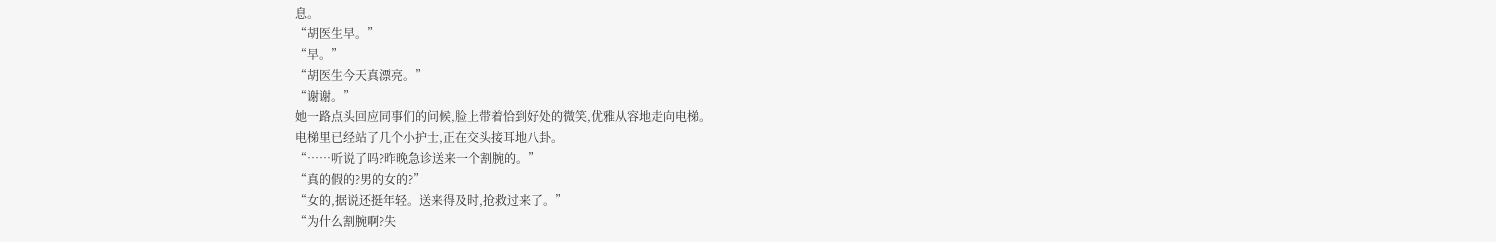息。
“胡医生早。”
“早。”
“胡医生今天真漂亮。”
“谢谢。”
她一路点头回应同事们的问候,脸上带着恰到好处的微笑,优雅从容地走向电梯。
电梯里已经站了几个小护士,正在交头接耳地八卦。
“……听说了吗?昨晚急诊送来一个割腕的。”
“真的假的?男的女的?”
“女的,据说还挺年轻。送来得及时,抢救过来了。”
“为什么割腕啊?失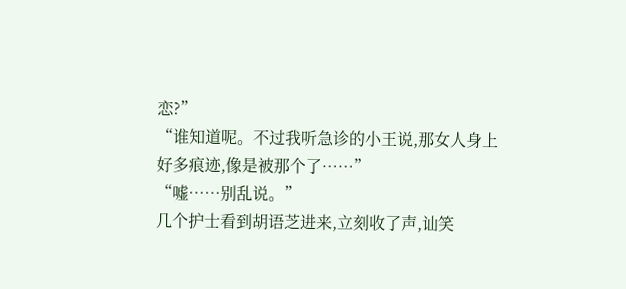恋?”
“谁知道呢。不过我听急诊的小王说,那女人身上好多痕迹,像是被那个了……”
“嘘……别乱说。”
几个护士看到胡语芝进来,立刻收了声,讪笑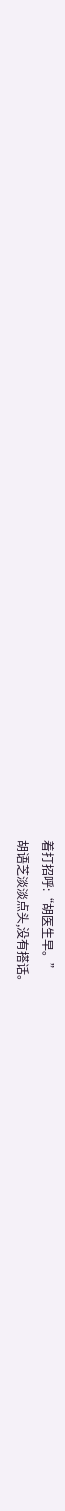着打招呼:“胡医生早。”
胡语芝淡淡点头,没有搭话。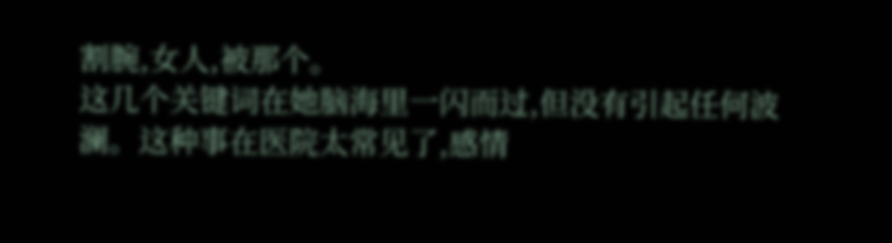割腕,女人,被那个。
这几个关键词在她脑海里一闪而过,但没有引起任何波澜。这种事在医院太常见了,感情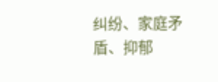纠纷、家庭矛盾、抑郁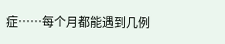症……每个月都能遇到几例